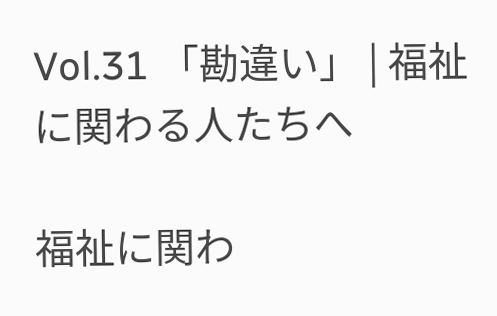Vol.31 「勘違い」 | 福祉に関わる人たちへ

福祉に関わ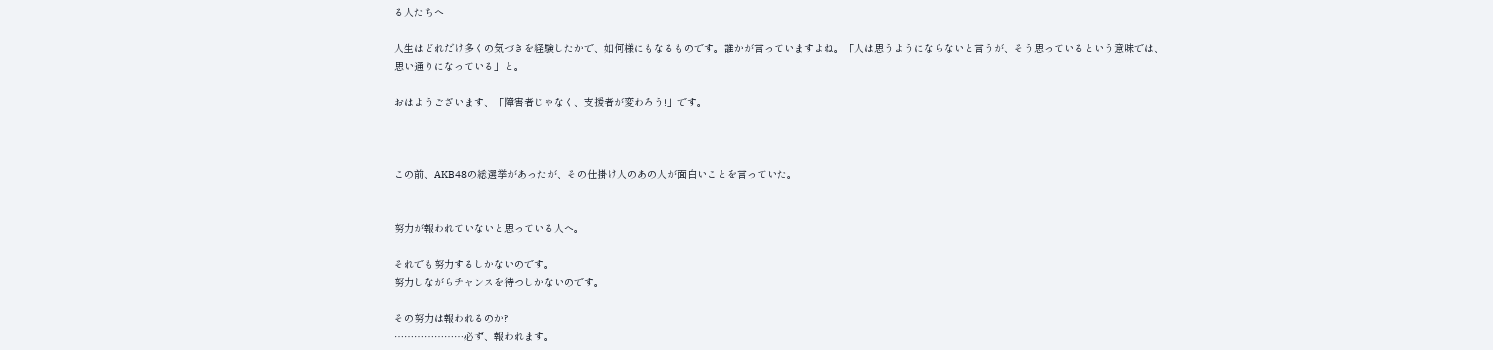る人たちへ

人生はどれだけ多くの気づきを経験したかで、如何様にもなるものです。誰かが言っていますよね。「人は思うようにならないと言うが、そう思っているという意味では、思い通りになっている」と。

おはようございます、「障害者じゃなく、支援者が変わろう!」です。



この前、AKB48の総選挙があったが、その仕掛け人のあの人が面白いことを言っていた。


努力が報われていないと思っている人へ。

それでも努力するしかないのです。
努力しながらチャンスを待つしかないのです。

その努力は報われるのか?
…………………必ず、報われます。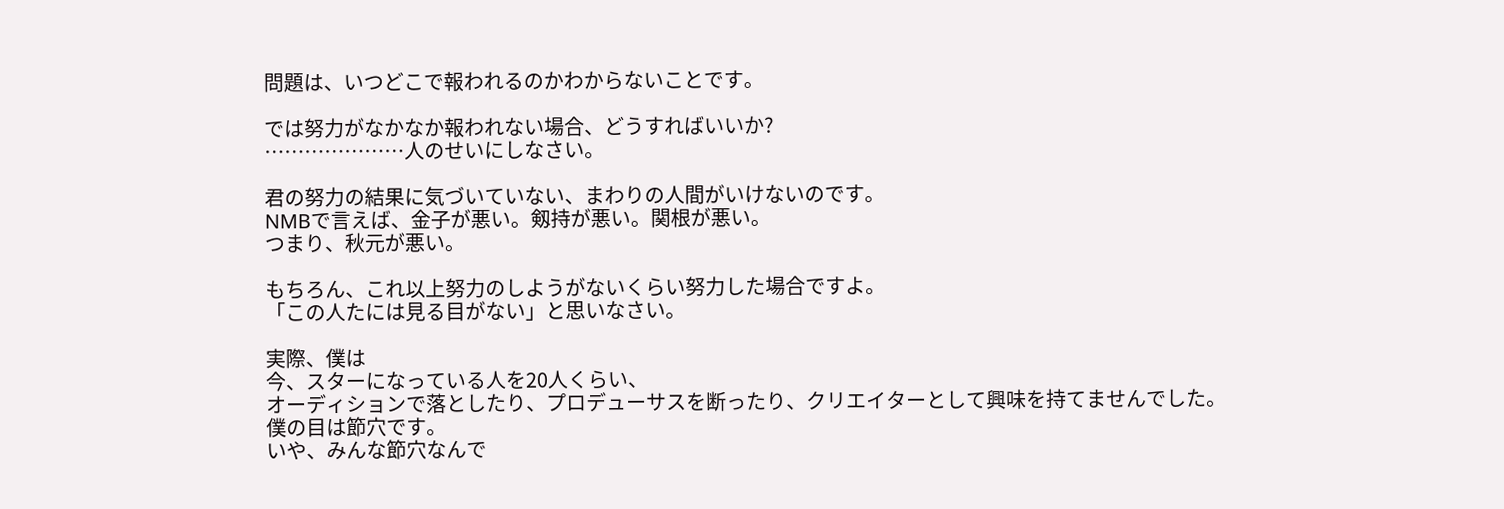問題は、いつどこで報われるのかわからないことです。

では努力がなかなか報われない場合、どうすればいいか?
…………………人のせいにしなさい。

君の努力の結果に気づいていない、まわりの人間がいけないのです。
NMBで言えば、金子が悪い。剱持が悪い。関根が悪い。
つまり、秋元が悪い。

もちろん、これ以上努力のしようがないくらい努力した場合ですよ。
「この人たには見る目がない」と思いなさい。

実際、僕は
今、スターになっている人を20人くらい、
オーディションで落としたり、プロデューサスを断ったり、クリエイターとして興味を持てませんでした。
僕の目は節穴です。
いや、みんな節穴なんで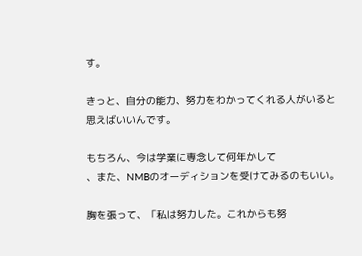す。

きっと、自分の能力、努力をわかってくれる人がいると思えばいいんです。

もちろん、今は学業に専念して何年かして
、また、NMBのオーディションを受けてみるのもいい。

胸を張って、「私は努力した。これからも努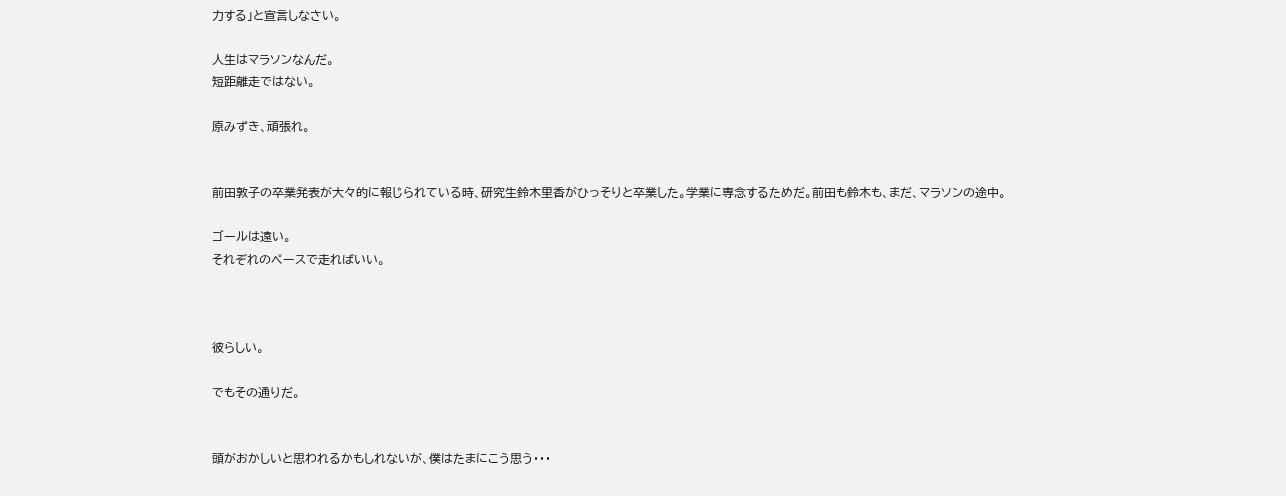力する」と宣言しなさい。

人生はマラソンなんだ。
短距離走ではない。

原みずき、頑張れ。


前田敦子の卒業発表が大々的に報じられている時、研究生鈴木里香がひっそりと卒業した。学業に専念するためだ。前田も鈴木も、まだ、マラソンの途中。

ゴールは遠い。
それぞれのペースで走ればいい。



彼らしい。

でもその通りだ。


頭がおかしいと思われるかもしれないが、僕はたまにこう思う・・・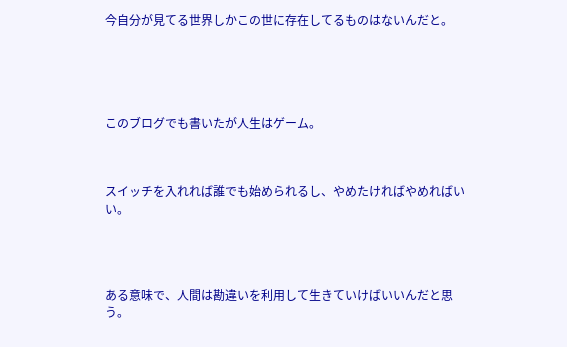今自分が見てる世界しかこの世に存在してるものはないんだと。





このブログでも書いたが人生はゲーム。



スイッチを入れれば誰でも始められるし、やめたければやめればいい。




ある意味で、人間は勘違いを利用して生きていけばいいんだと思う。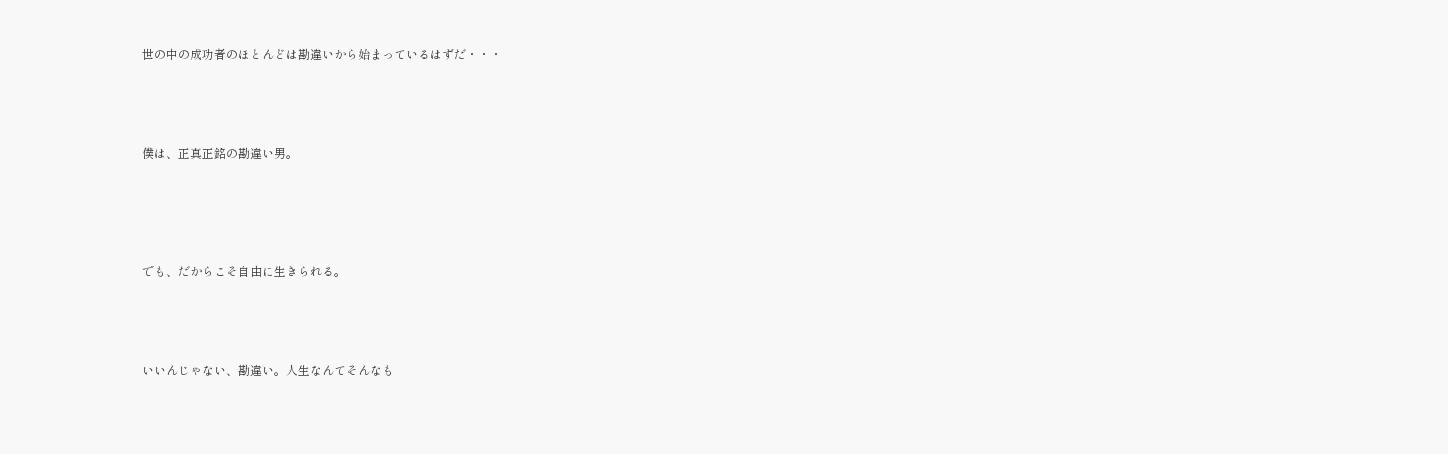世の中の成功者のほとんどは勘違いから始まっているはずだ・・・




僕は、正真正銘の勘違い男。





でも、だからこそ自由に生きられる。




いいんじゃない、勘違い。人生なんてそんなも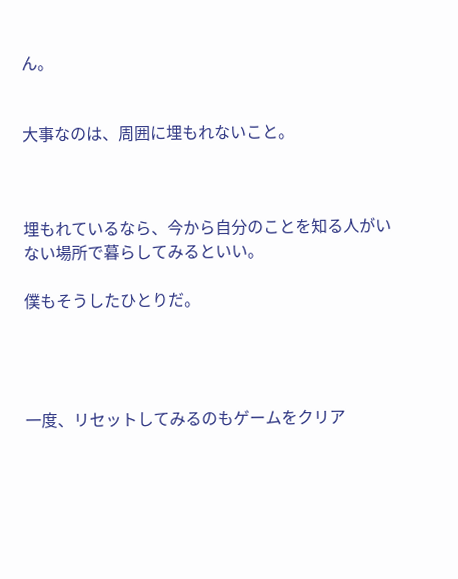ん。


大事なのは、周囲に埋もれないこと。



埋もれているなら、今から自分のことを知る人がいない場所で暮らしてみるといい。

僕もそうしたひとりだ。




一度、リセットしてみるのもゲームをクリア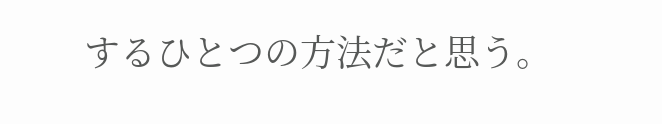するひとつの方法だと思う。